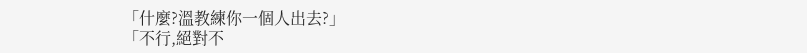「什麼?溫教練你一個人出去?」
「不行,絕對不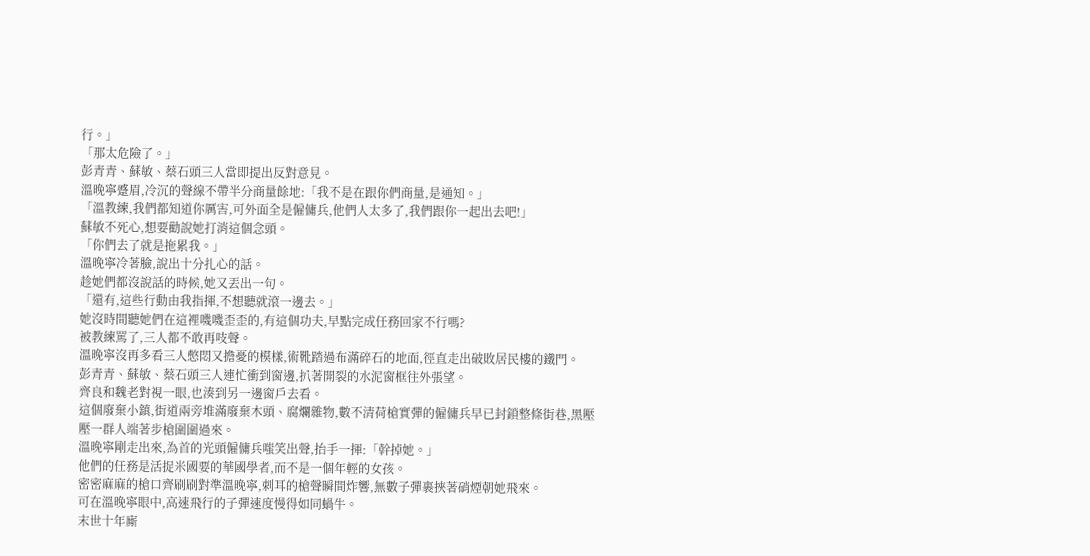行。」
「那太危險了。」
彭青青、蘇敏、蔡石頭三人當即提出反對意見。
溫晚寧蹙眉,冷沉的聲線不帶半分商量餘地:「我不是在跟你們商量,是通知。」
「溫教練,我們都知道你厲害,可外面全是僱傭兵,他們人太多了,我們跟你一起出去吧!」
蘇敏不死心,想要勸說她打消這個念頭。
「你們去了就是拖累我。」
溫晚寧冷著臉,說出十分扎心的話。
趁她們都沒說話的時候,她又丟出一句。
「還有,這些行動由我指揮,不想聽就滾一邊去。」
她沒時間聽她們在這裡嘰嘰歪歪的,有這個功夫,早點完成任務回家不行嗎?
被教練罵了,三人都不敢再吱聲。
溫晚寧沒再多看三人憋悶又擔憂的模樣,術靴踏過布滿碎石的地面,徑直走出破敗居民樓的鐵門。
彭青青、蘇敏、蔡石頭三人連忙衝到窗邊,扒著開裂的水泥窗框往外張望。
齊良和魏老對視一眼,也湊到另一邊窗戶去看。
這個廢棄小鎮,街道兩旁堆滿廢棄木頭、腐爛雜物,數不清荷槍實彈的僱傭兵早已封鎖整條街巷,黑壓壓一群人端著步槍圍圍過來。
溫晚寧剛走出來,為首的光頭僱傭兵嗤笑出聲,抬手一揮:「幹掉她。」
他們的任務是活捉米國要的華國學者,而不是一個年輕的女孩。
密密麻麻的槍口齊刷刷對準溫晚寧,刺耳的槍聲瞬間炸響,無數子彈裹挾著硝煙朝她飛來。
可在溫晚寧眼中,高速飛行的子彈速度慢得如同蝸牛。
末世十年廝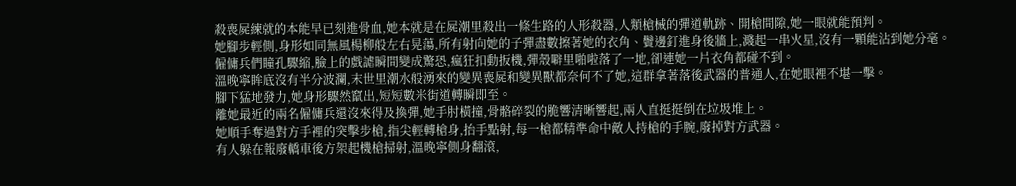殺喪屍練就的本能早已刻進骨血,她本就是在屍潮里殺出一條生路的人形殺器,人類槍械的彈道軌跡、開槍間隙,她一眼就能預判。
她腳步輕側,身形如同無風楊柳般左右晃蕩,所有射向她的子彈盡數擦著她的衣角、鬢邊釘進身後牆上,濺起一串火星,沒有一顆能沾到她分毫。
僱傭兵們瞳孔驟縮,臉上的戲謔瞬間變成驚恐,瘋狂扣動扳機,彈殼噼里啪啦落了一地,卻連她一片衣角都碰不到。
溫晚寧眸底沒有半分波瀾,末世里潮水般湧來的變異喪屍和變異獸都奈何不了她,這群拿著落後武器的普通人,在她眼裡不堪一擊。
腳下猛地發力,她身形驟然竄出,短短數米街道轉瞬即至。
離她最近的兩名僱傭兵還沒來得及換彈,她手肘橫撞,骨骼碎裂的脆響清晰響起,兩人直挺挺倒在垃圾堆上。
她順手奪過對方手裡的突擊步槍,指尖輕轉槍身,抬手點射,每一槍都精準命中敵人持槍的手腕,廢掉對方武器。
有人躲在報廢轎車後方架起機槍掃射,溫晚寧側身翻滾,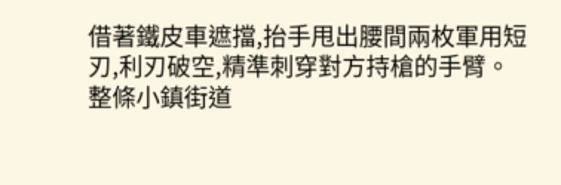借著鐵皮車遮擋,抬手甩出腰間兩枚軍用短刃,利刃破空,精準刺穿對方持槍的手臂。
整條小鎮街道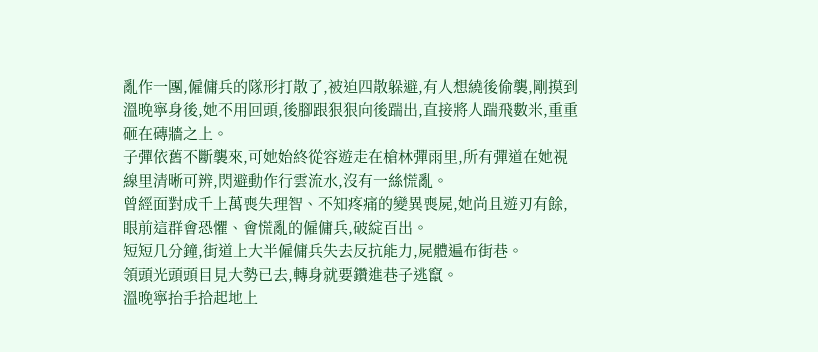亂作一團,僱傭兵的隊形打散了,被迫四散躲避,有人想繞後偷襲,剛摸到溫晚寧身後,她不用回頭,後腳跟狠狠向後踹出,直接將人踹飛數米,重重砸在磚牆之上。
子彈依舊不斷襲來,可她始終從容遊走在槍林彈雨里,所有彈道在她視線里清晰可辨,閃避動作行雲流水,沒有一絲慌亂。
曾經面對成千上萬喪失理智、不知疼痛的變異喪屍,她尚且遊刃有餘,眼前這群會恐懼、會慌亂的僱傭兵,破綻百出。
短短几分鐘,街道上大半僱傭兵失去反抗能力,屍體遍布街巷。
領頭光頭頭目見大勢已去,轉身就要鑽進巷子逃竄。
溫晚寧抬手拾起地上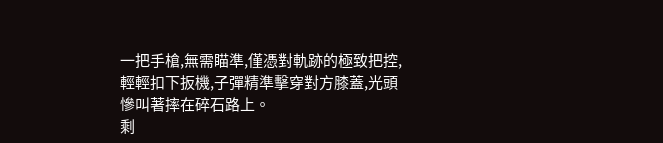一把手槍,無需瞄準,僅憑對軌跡的極致把控,輕輕扣下扳機,子彈精準擊穿對方膝蓋,光頭慘叫著摔在碎石路上。
剩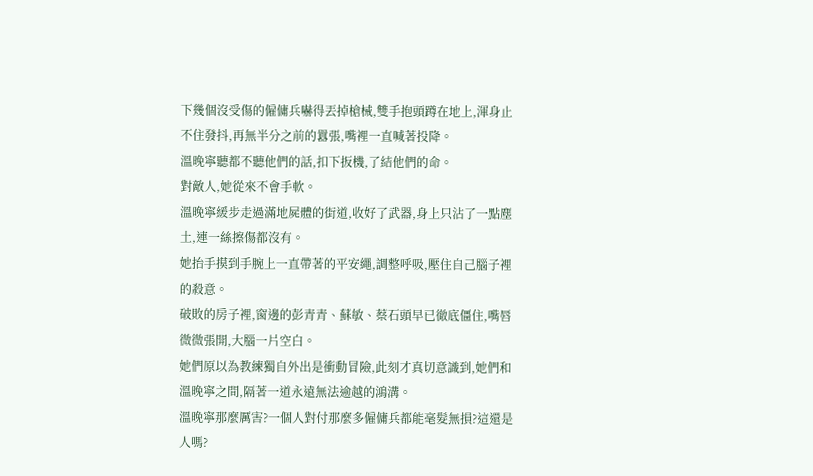下幾個沒受傷的僱傭兵嚇得丟掉槍械,雙手抱頭蹲在地上,渾身止不住發抖,再無半分之前的囂張,嘴裡一直喊著投降。
溫晚寧聽都不聽他們的話,扣下扳機,了結他們的命。
對敵人,她從來不會手軟。
溫晚寧緩步走過滿地屍體的街道,收好了武器,身上只沾了一點塵土,連一絲擦傷都沒有。
她抬手摸到手腕上一直帶著的平安繩,調整呼吸,壓住自己腦子裡的殺意。
破敗的房子裡,窗邊的彭青青、蘇敏、蔡石頭早已徹底僵住,嘴唇微微張開,大腦一片空白。
她們原以為教練獨自外出是衝動冒險,此刻才真切意識到,她們和溫晚寧之間,隔著一道永遠無法逾越的鴻溝。
溫晚寧那麼厲害?一個人對付那麼多僱傭兵都能毫髮無損?這還是人嗎?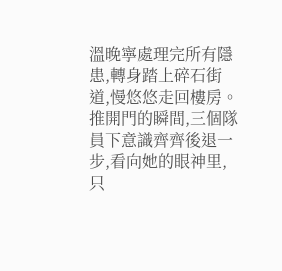溫晚寧處理完所有隱患,轉身踏上碎石街道,慢悠悠走回樓房。
推開門的瞬間,三個隊員下意識齊齊後退一步,看向她的眼神里,只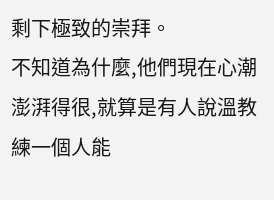剩下極致的崇拜。
不知道為什麼,他們現在心潮澎湃得很,就算是有人說溫教練一個人能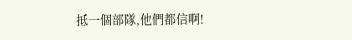抵一個部隊,他們都信啊!